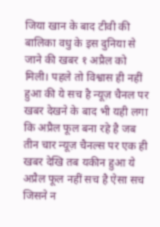जिया खान के बाद टीवी की बालिका वधु के इस दुनिया से जाने की खबर १ अप्रैल को मिली। पहले तो विश्वास ही नहीं हुआ की ये सच है न्यूज़ चैनल पर खबर देखने के बाद भी यही लगा कि अप्रैल फूल बना रहे है जब तीन चार न्यूज़ चैनल्स पर एक ही खबर देखि तब यकीन हुआ ये अप्रैल फूल नहीं सच है ऐसा सच जिसने न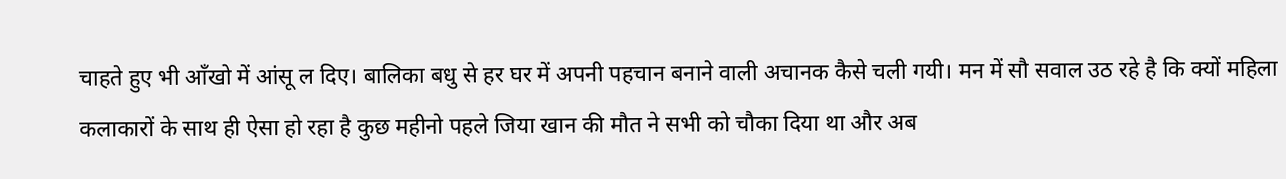चाहते हुए भी आँखो में आंसू ल दिए। बालिका बधु से हर घर में अपनी पहचान बनाने वाली अचानक कैसे चली गयी। मन में सौ सवाल उठ रहे है कि क्यों महिला कलाकारों के साथ ही ऐसा हो रहा है कुछ महीनो पहले जिया खान की मौत ने सभी को चौका दिया था और अब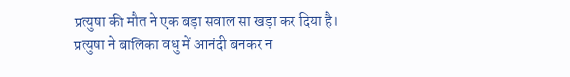प्रत्युषा की मौत ने एक बड़ा सवाल सा खड़ा कर दिया है। प्रत्युषा ने बालिका वधु में आनंदी बनकर न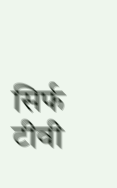सिर्फ टीवी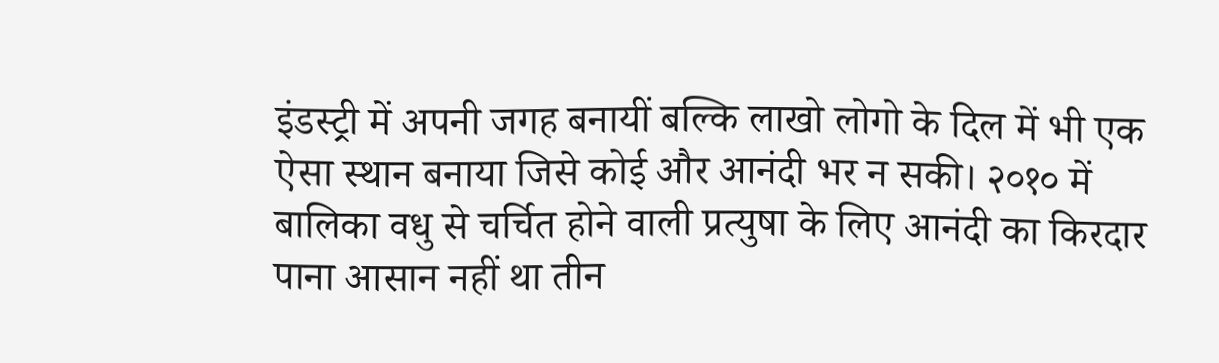इंडस्ट्री में अपनी जगह बनायीं बल्कि लाखो लोगो के दिल में भी एक ऐसा स्थान बनाया जिसे कोई और आनंदी भर न सकी। २०१० में बालिका वधु से चर्चित होने वाली प्रत्युषा के लिए आनंदी का किरदार पाना आसान नहीं था तीन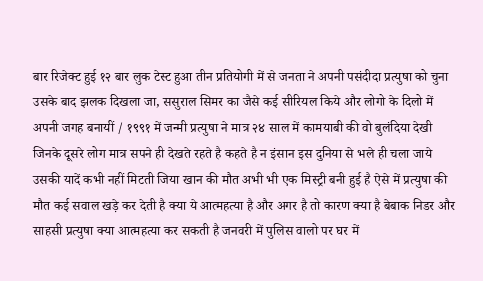बार रिजेक्ट हुई १२ बार लुक टेस्ट हुआ तीन प्रतियोगी में से जनता ने अपनी पसंदीदा प्रत्युषा को चुना उसके बाद झलक दिखला जा, ससुराल सिमर का जैसे कई सीरियल किये और लोगो के दिलो में अपनी जगह बनायीं / १९९१ में जन्मी प्रत्युषा ने मात्र २४ साल में कामयाबी की वो बुलंदिया देखी जिनके दूसरे लोग मात्र सपने ही देखते रहते है कहते है न इंसान इस दुनिया से भले ही चला जाये उसकी यादें कभी नहीं मिटती जिया खान की मौत अभी भी एक मिस्ट्री बनी हुई है ऐसे में प्रत्युषा की मौत कई सवाल खड़े कर देती है क्या ये आत्महत्या है और अगर है तो कारण क्या है बेबाक निडर और साहसी प्रत्युषा क्या आत्महत्या कर सकती है जनवरी में पुलिस वालो पर घर में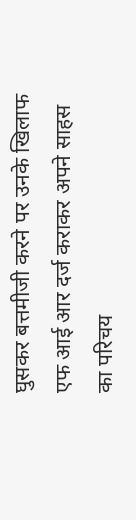घुसकर बत्तमीजी करने पर उनके खिलाफ एफ आई आर दर्ज कराकर अपने साहस का परिचय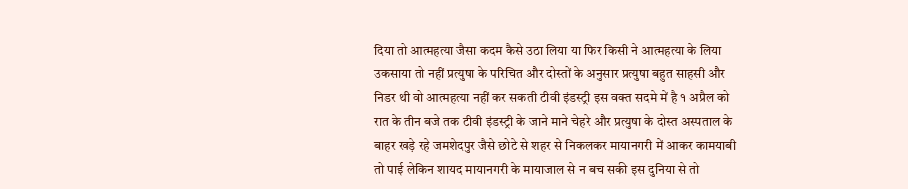दिया तो आत्महत्या जैसा कदम कैसे उठा लिया या फिर किसी ने आत्महत्या के लिया उकसाया तो नहीं प्रत्युषा के परिचित और दोस्तों के अनुसार प्रत्युषा बहुत साहसी और निडर थी वो आत्महत्या नहीं कर सकती टीवी इंडस्ट्री इस वक्त सदमे में है १ अप्रैल को रात के तीन बजे तक टीवी इंडस्ट्री के जाने माने चेहरे और प्रत्युषा के दोस्त अस्पताल के बाहर खड़े रहे जमशेदपुर जैसे छोटे से शहर से निकलकर मायानगरी में आकर कामयाबी तो पाई लेकिन शायद मायानगरी के मायाजाल से न बच सकी इस दुनिया से तो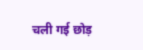चली गई छोड़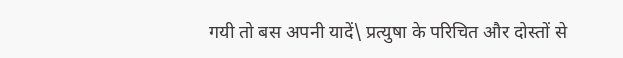गयी तो बस अपनी यादें\ प्रत्युषा के परिचित और दोस्तों से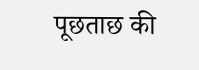पूछताछ की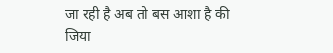जा रही है अब तो बस आशा है की जिया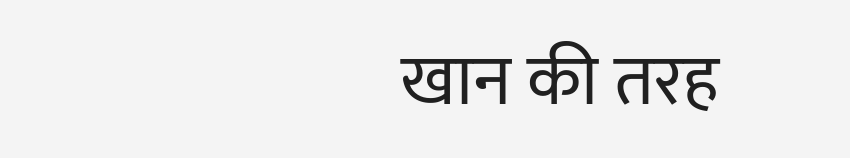खान की तरह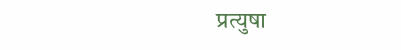प्रत्युषा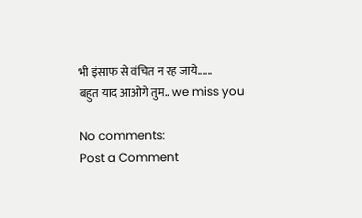भी इंसाफ से वंचित न रह जाये......
बहुत याद आओगे तुम.. we miss you

No comments:
Post a Comment